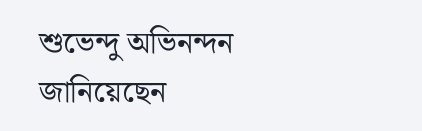শুভেন্দু অভিনন্দন জানিয়েছেন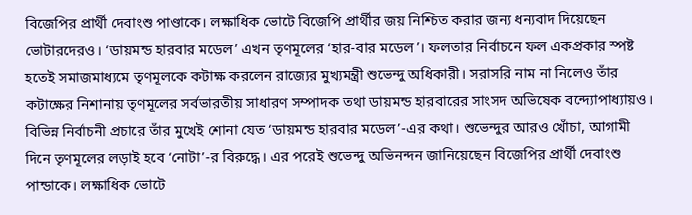বিজেপির প্রার্থী দেবাংশু পাণ্ডাকে। লক্ষাধিক ভোটে বিজেপি প্রার্থীর জয় নিশ্চিত করার জন্য ধন্যবাদ দিয়েছেন ভোটারদেরও। ‘ডায়মন্ড হারবার মডেল’ এখন তৃণমূলের ‘হার-বার মডেল’। ফলতার নির্বাচনে ফল একপ্রকার স্পষ্ট হতেই সমাজমাধ্যমে তৃণমূলকে কটাক্ষ করলেন রাজ্যের মুখ্যমন্ত্রী শুভেন্দু অধিকারী। সরাসরি নাম না নিলেও তাঁর কটাক্ষের নিশানায় তৃণমূলের সর্বভারতীয় সাধারণ সম্পাদক তথা ডায়মন্ড হারবারের সাংসদ অভিষেক বন্দ্যোপাধ্যায়ও। বিভিন্ন নির্বাচনী প্রচারে তাঁর মুখেই শোনা যেত ‘ডায়মন্ড হারবার মডেল’-এর কথা। শুভেন্দুর আরও খোঁচা, আগামী দিনে তৃণমূলের লড়াই হবে ‘নোটা’-র বিরুদ্ধে। এর পরেই শুভেন্দু অভিনন্দন জানিয়েছেন বিজেপির প্রার্থী দেবাংশু পান্ডাকে। লক্ষাধিক ভোটে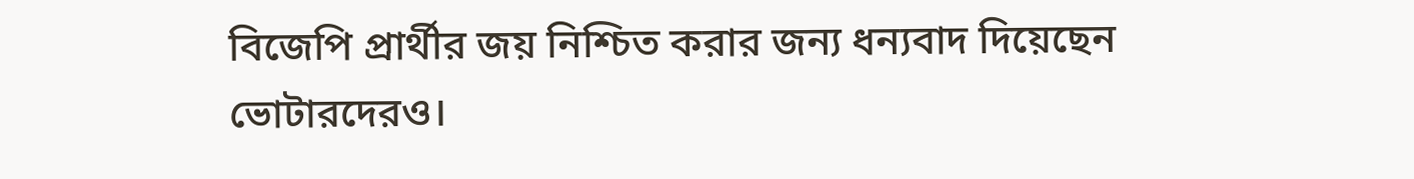বিজেপি প্রার্থীর জয় নিশ্চিত করার জন্য ধন্যবাদ দিয়েছেন ভোটারদেরও।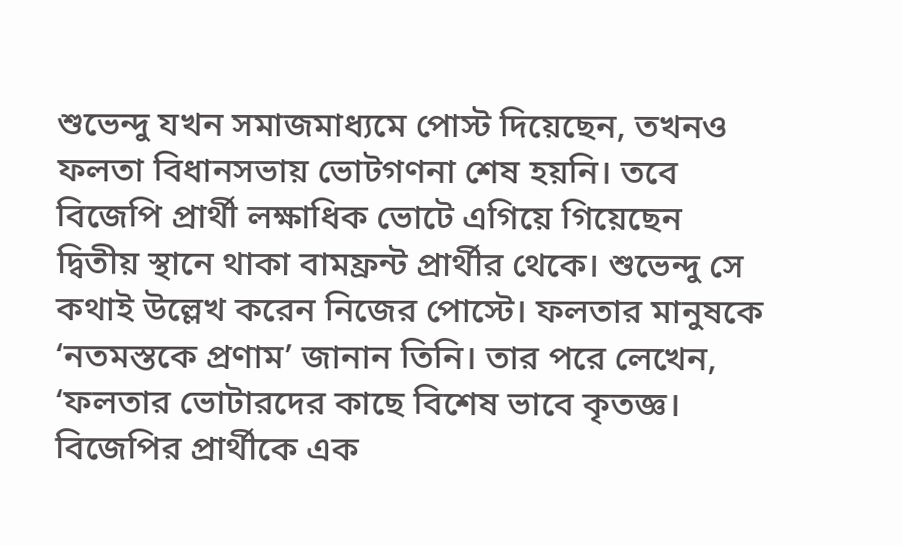শুভেন্দু যখন সমাজমাধ্যমে পোস্ট দিয়েছেন, তখনও ফলতা বিধানসভায় ভোটগণনা শেষ হয়নি। তবে বিজেপি প্রার্থী লক্ষাধিক ভোটে এগিয়ে গিয়েছেন দ্বিতীয় স্থানে থাকা বামফ্রন্ট প্রার্থীর থেকে। শুভেন্দু সে কথাই উল্লেখ করেন নিজের পোস্টে। ফলতার মানুষকে ‘নতমস্তকে প্রণাম’ জানান তিনি। তার পরে লেখেন, ‘ফলতার ভোটারদের কাছে বিশেষ ভাবে কৃতজ্ঞ। বিজেপির প্রার্থীকে এক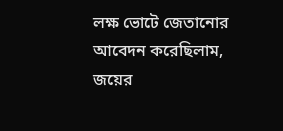লক্ষ ভোটে জেতানোর আবেদন করেছিলাম, জয়ের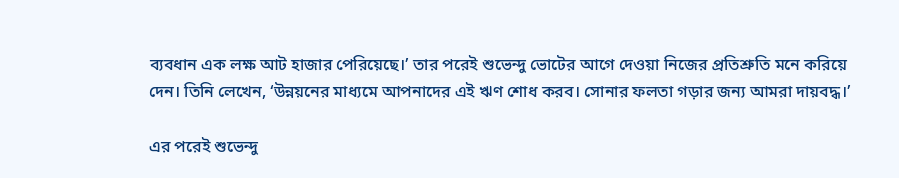ব্যবধান এক লক্ষ আট হাজার পেরিয়েছে।’ তার পরেই শুভেন্দু ভোটের আগে দেওয়া নিজের প্রতিশ্রুতি মনে করিয়ে দেন। তিনি লেখেন, ‘উন্নয়নের মাধ্যমে আপনাদের এই ঋণ শোধ করব। সোনার ফলতা গড়ার জন্য আমরা দায়বদ্ধ।’

এর পরেই শুভেন্দু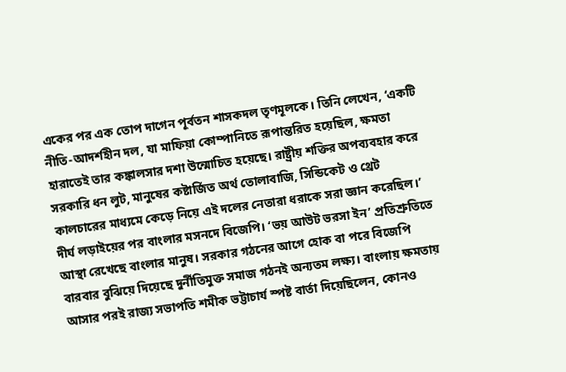একের পর এক তোপ দাগেন পূর্বতন শাসকদল তৃণমূলকে। তিনি লেখেন, ‘একটি নীতি-আদর্শহীন দল, যা মাফিয়া কোম্পানিতে রূপান্তরিত হয়েছিল, ক্ষমতা হারাতেই তার কঙ্কালসার দশা উন্মোচিত হয়েছে। রাষ্ট্রীয় শক্তির অপব্যবহার করে সরকারি ধন লুট, মানুষের কষ্টার্জিত অর্থ তোলাবাজি, সিন্ডিকেট ও থ্রেট কালচারের মাধ্যমে কেড়ে নিয়ে এই দলের নেতারা ধরাকে সরা জ্ঞান করেছিল।’
দীর্ঘ লড়াইয়ের পর বাংলার মসনদে বিজেপি। ‘ভয় আউট ভরসা ইন’ প্রতিশ্রুতিতে আস্থা রেখেছে বাংলার মানুষ। সরকার গঠনের আগে হোক বা পরে বিজেপি বারবার বুঝিয়ে দিয়েছে দুর্নীতিমুক্ত সমাজ গঠনই অন্যতম লক্ষ্য। বাংলায় ক্ষমতায় আসার পরই রাজ্য সভাপতি শমীক ভট্টাচার্য স্পষ্ট বার্তা দিয়েছিলেন, কোনও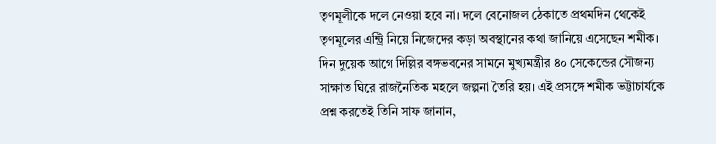তৃণমূলীকে দলে নেওয়া হবে না। দলে বেনোজল ঠেকাতে প্রথমদিন থেকেই তৃণমূলের এন্ট্রি নিয়ে নিজেদের কড়া অবস্থানের কথা জানিয়ে এসেছেন শমীক। দিন দুয়েক আগে দিল্লির বঙ্গভবনের সামনে মুখ্যমন্ত্রীর ৪০ সেকেন্ডের সৌজন্য সাক্ষাত ঘিরে রাজনৈতিক মহলে জল্পনা তৈরি হয়। এই প্রসঙ্গে শমীক ভট্টাচার্যকে প্রশ্ন করতেই তিনি সাফ জানান,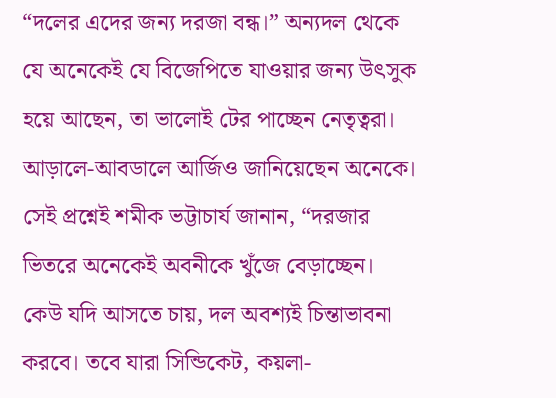“দলের এদের জন্য দরজা বন্ধ।” অন্যদল থেকে যে অনেকেই যে বিজেপিতে যাওয়ার জন্য উৎসুক হয়ে আছেন, তা ভালোই টের পাচ্ছেন নেতৃত্বরা। আড়ালে-আবডালে আর্জিও জানিয়েছেন অনেকে। সেই প্রশ্নেই শমীক ভট্টাচার্য জানান, “দরজার ভিতরে অনেকেই অবনীকে খুঁজে বেড়াচ্ছেন। কেউ যদি আসতে চায়, দল অবশ্যই চিন্তাভাবনা করবে। তবে যারা সিন্ডিকেট, কয়লা-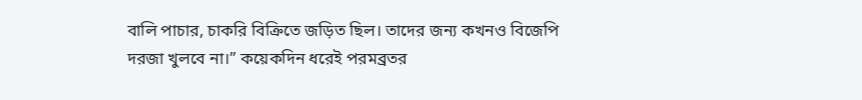বালি পাচার, চাকরি বিক্রিতে জড়িত ছিল। তাদের জন্য কখনও বিজেপি দরজা খুলবে না।” কয়েকদিন ধরেই পরমব্রতর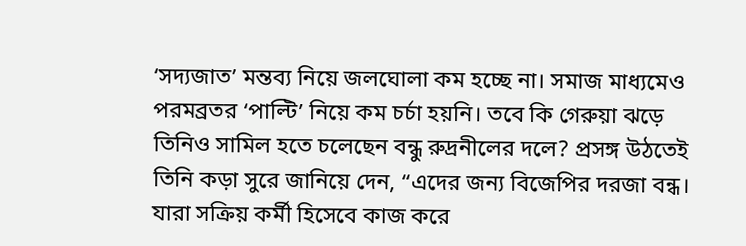‘সদ্যজাত’ মন্তব্য নিয়ে জলঘোলা কম হচ্ছে না। সমাজ মাধ্যমেও পরমব্রতর ‘পাল্টি’ নিয়ে কম চর্চা হয়নি। তবে কি গেরুয়া ঝড়ে তিনিও সামিল হতে চলেছেন বন্ধু রুদ্রনীলের দলে? প্রসঙ্গ উঠতেই তিনি কড়া সুরে জানিয়ে দেন, “এদের জন্য বিজেপির দরজা বন্ধ। যারা সক্রিয় কর্মী হিসেবে কাজ করে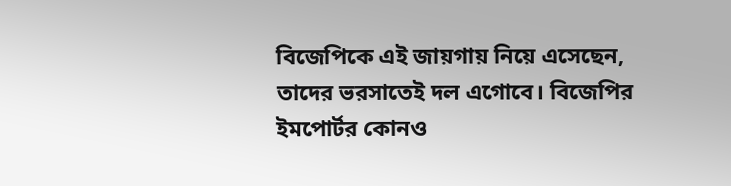বিজেপিকে এই জায়গায় নিয়ে এসেছেন, তাদের ভরসাতেই দল এগোবে। বিজেপির ইমপোর্টর কোনও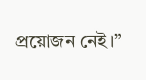প্রয়োজন নেই।”